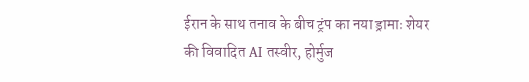ईरान के साथ तनाव के बीच ट्रंप का नया ड्रामाः शेयर की विवादित AI तस्वीर, होर्मुज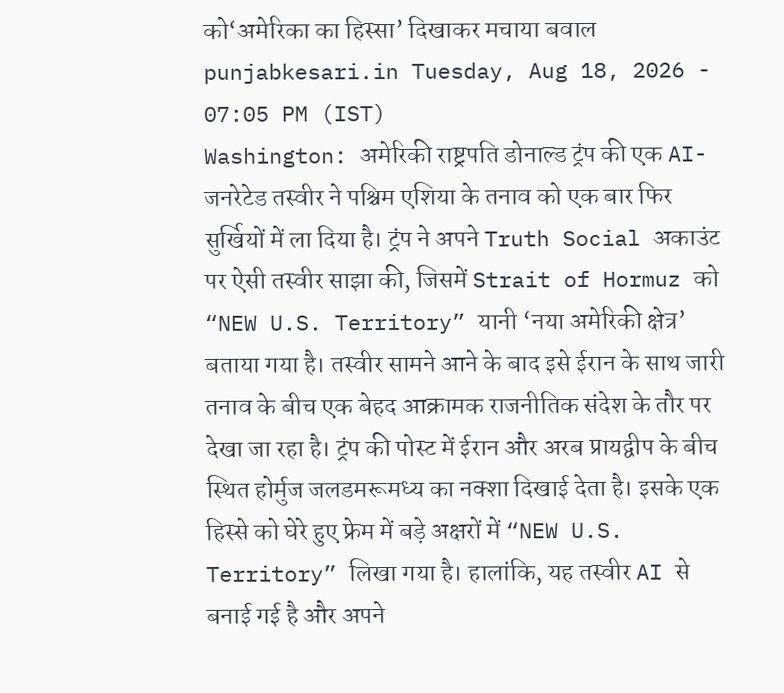को‘अमेरिका का हिस्सा’ दिखाकर मचाया बवाल
punjabkesari.in Tuesday, Aug 18, 2026 - 07:05 PM (IST)
Washington: अमेरिकी राष्ट्रपति डोनाल्ड ट्रंप की एक AI-जनरेटेड तस्वीर ने पश्चिम एशिया के तनाव को एक बार फिर सुर्खियों में ला दिया है। ट्रंप ने अपने Truth Social अकाउंट पर ऐसी तस्वीर साझा की, जिसमें Strait of Hormuz को “NEW U.S. Territory” यानी ‘नया अमेरिकी क्षेत्र’ बताया गया है। तस्वीर सामने आने के बाद इसे ईरान के साथ जारी तनाव के बीच एक बेहद आक्रामक राजनीतिक संदेश के तौर पर देखा जा रहा है। ट्रंप की पोस्ट में ईरान और अरब प्रायद्वीप के बीच स्थित होर्मुज जलडमरूमध्य का नक्शा दिखाई देता है। इसके एक हिस्से को घेरे हुए फ्रेम में बड़े अक्षरों में “NEW U.S. Territory” लिखा गया है। हालांकि, यह तस्वीर AI से बनाई गई है और अपने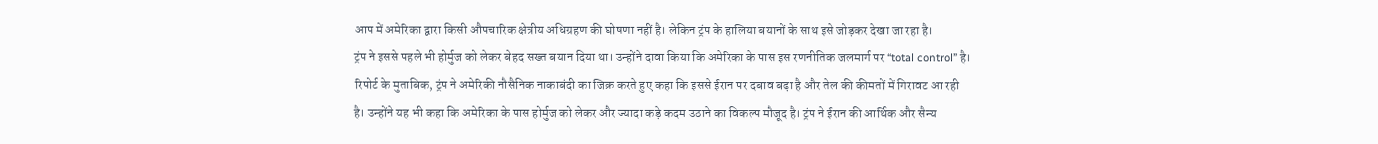आप में अमेरिका द्वारा किसी औपचारिक क्षेत्रीय अधिग्रहण की घोषणा नहीं है। लेकिन ट्रंप के हालिया बयानों के साथ इसे जोड़कर देखा जा रहा है।
ट्रंप ने इससे पहले भी होर्मुज को लेकर बेहद सख्त बयान दिया था। उन्होंने दावा किया कि अमेरिका के पास इस रणनीतिक जलमार्ग पर “total control” है। रिपोर्ट के मुताबिक, ट्रंप ने अमेरिकी नौसैनिक नाकाबंदी का जिक्र करते हुए कहा कि इससे ईरान पर दबाव बढ़ा है और तेल की कीमतों में गिरावट आ रही है। उन्होंने यह भी कहा कि अमेरिका के पास होर्मुज को लेकर और ज्यादा कड़े कदम उठाने का विकल्प मौजूद है। ट्रंप ने ईरान की आर्थिक और सैन्य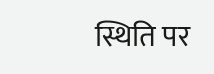स्थिति पर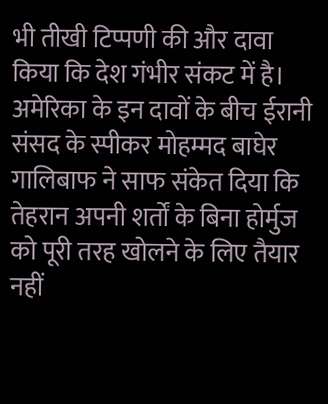भी तीखी टिप्पणी की और दावा किया कि देश गंभीर संकट में है। अमेरिका के इन दावों के बीच ईरानी संसद के स्पीकर मोहम्मद बाघेर गालिबाफ ने साफ संकेत दिया कि तेहरान अपनी शर्तों के बिना होर्मुज को पूरी तरह खोलने के लिए तैयार नहीं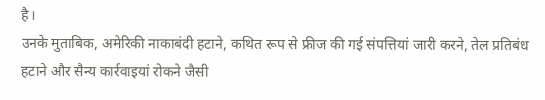है।
उनके मुताबिक, अमेरिकी नाकाबंदी हटाने, कथित रूप से फ्रीज की गई संपत्तियां जारी करने, तेल प्रतिबंध हटाने और सैन्य कार्रवाइयां रोकने जैसी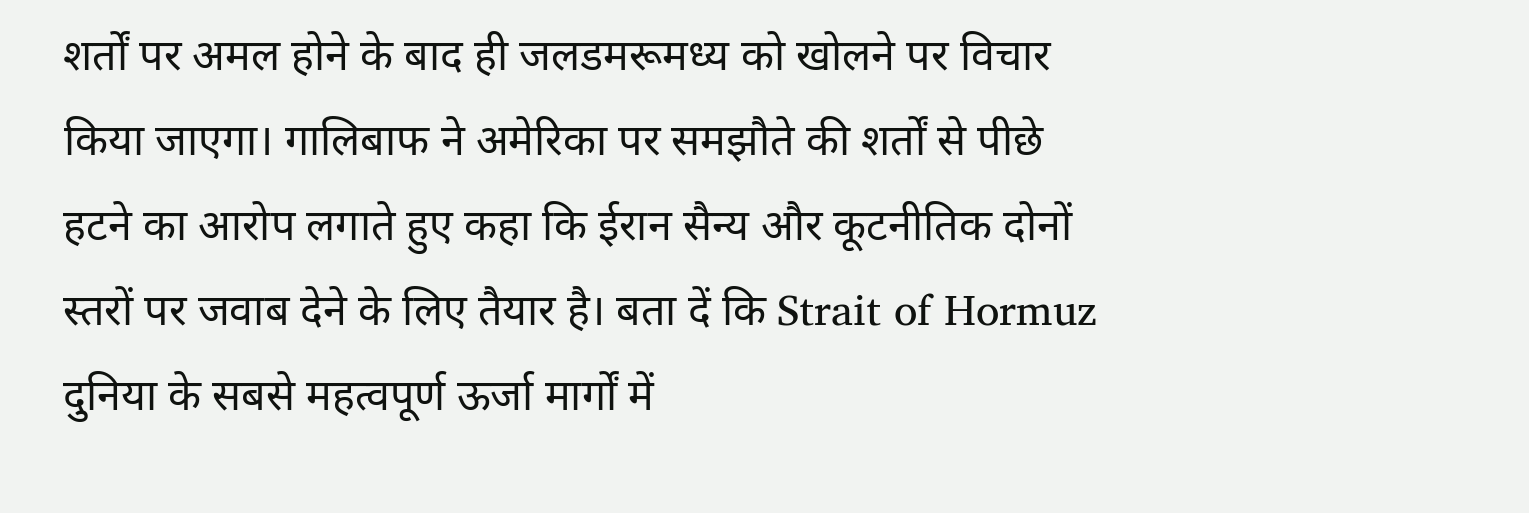शर्तों पर अमल होने के बाद ही जलडमरूमध्य को खोलने पर विचार किया जाएगा। गालिबाफ ने अमेरिका पर समझौते की शर्तों से पीछे हटने का आरोप लगाते हुए कहा कि ईरान सैन्य और कूटनीतिक दोनों स्तरों पर जवाब देने के लिए तैयार है। बता दें कि Strait of Hormuz दुनिया के सबसे महत्वपूर्ण ऊर्जा मार्गों में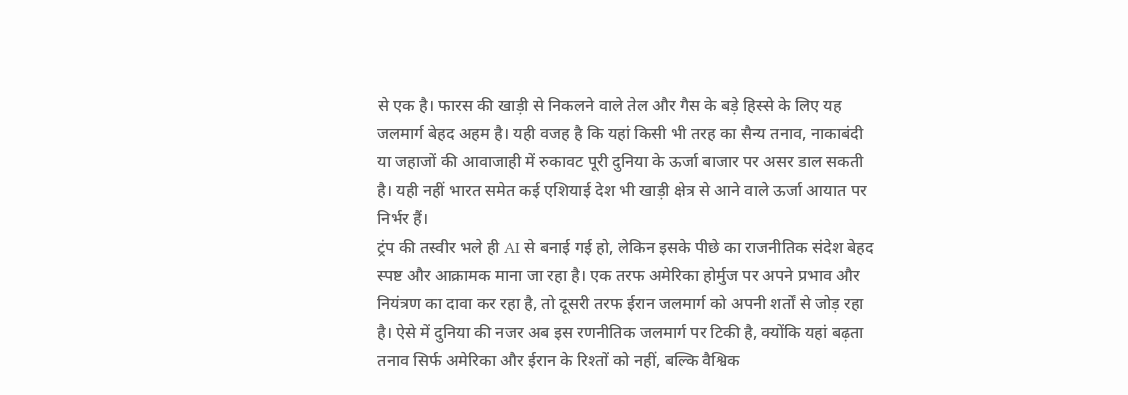से एक है। फारस की खाड़ी से निकलने वाले तेल और गैस के बड़े हिस्से के लिए यह जलमार्ग बेहद अहम है। यही वजह है कि यहां किसी भी तरह का सैन्य तनाव, नाकाबंदी या जहाजों की आवाजाही में रुकावट पूरी दुनिया के ऊर्जा बाजार पर असर डाल सकती है। यही नहीं भारत समेत कई एशियाई देश भी खाड़ी क्षेत्र से आने वाले ऊर्जा आयात पर निर्भर हैं।
ट्रंप की तस्वीर भले ही AI से बनाई गई हो, लेकिन इसके पीछे का राजनीतिक संदेश बेहद स्पष्ट और आक्रामक माना जा रहा है। एक तरफ अमेरिका होर्मुज पर अपने प्रभाव और नियंत्रण का दावा कर रहा है, तो दूसरी तरफ ईरान जलमार्ग को अपनी शर्तों से जोड़ रहा है। ऐसे में दुनिया की नजर अब इस रणनीतिक जलमार्ग पर टिकी है, क्योंकि यहां बढ़ता तनाव सिर्फ अमेरिका और ईरान के रिश्तों को नहीं, बल्कि वैश्विक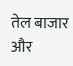तेल बाजार और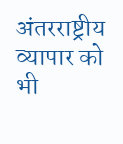अंतरराष्ट्रीय व्यापार को भी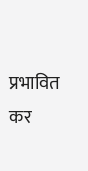प्रभावित कर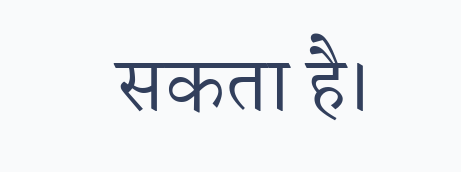सकता है।